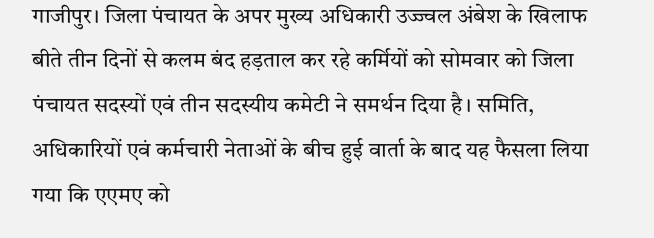गाजीपुर। जिला पंचायत के अपर मुख्य अधिकारी उज्ज्वल अंबेश के खिलाफ बीते तीन दिनों से कलम बंद हड़ताल कर रहे कर्मियों को सोमवार को जिला पंचायत सदस्यों एवं तीन सदस्यीय कमेटी ने समर्थन दिया है। समिति, अधिकारियों एवं कर्मचारी नेताओं के बीच हुई वार्ता के बाद यह फैसला लिया गया कि एएमए को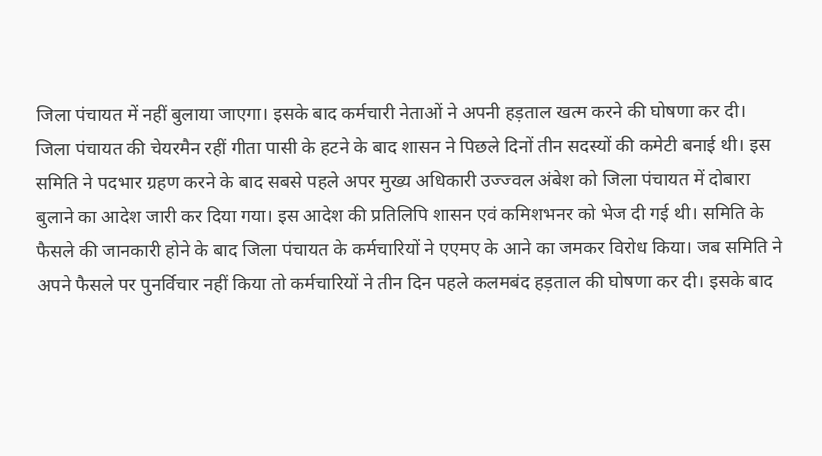जिला पंचायत में नहीं बुलाया जाएगा। इसके बाद कर्मचारी नेताओं ने अपनी हड़ताल खत्म करने की घोषणा कर दी।
जिला पंचायत की चेयरमैन रहीं गीता पासी के हटने के बाद शासन ने पिछले दिनों तीन सदस्यों की कमेटी बनाई थी। इस समिति ने पदभार ग्रहण करने के बाद सबसे पहले अपर मुख्य अधिकारी उज्ज्वल अंबेश को जिला पंचायत में दोबारा बुलाने का आदेश जारी कर दिया गया। इस आदेश की प्रतिलिपि शासन एवं कमिशभनर को भेज दी गई थी। समिति के फैसले की जानकारी होने के बाद जिला पंचायत के कर्मचारियों ने एएमए के आने का जमकर विरोध किया। जब समिति ने अपने फैसले पर पुनर्विचार नहीं किया तो कर्मचारियों ने तीन दिन पहले कलमबंद हड़ताल की घोषणा कर दी। इसके बाद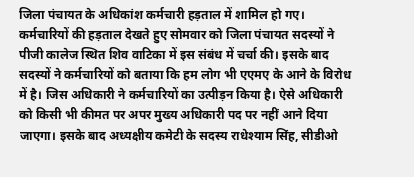जिला पंचायत के अधिकांश कर्मचारी हड़ताल में शामिल हो गए। कर्मचारियों की हड़ताल देखते हुए सोमवार को जिला पंचायत सदस्यों ने पीजी कालेज स्थित शिव वाटिका में इस संबंध में चर्चा की। इसके बाद सदस्यों ने कर्मचारियों को बताया कि हम लोग भी एएमए के आने के विरोध में है। जिस अधिकारी ने कर्मचारियों का उत्पीड़न किया है। ऐसे अधिकारी को किसी भी कीमत पर अपर मुख्य अधिकारी पद पर नहीं आने दिया जाएगा। इसके बाद अध्यक्षीय कमेटी के सदस्य राधेश्याम सिंह, सीडीओ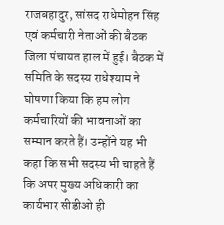राजबहादुर, सांसद राधेमोहन सिंह एवं कर्मचारी नेताओं की बैठक जिला पंचायत हाल में हुई। बैठक में समिति के सदस्य राधेश्याम ने घोषणा किया कि हम लोग कर्मचारियों की भावनाओं का सम्मान करते हैं। उन्होंने यह भी कहा कि सभी सदस्य भी चाहते हैं कि अपर मुख्य अधिकारी का कार्यभार सीडीओ ही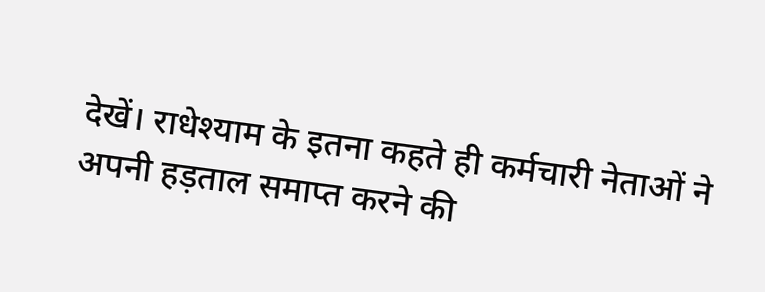देखें। राधेश्याम के इतना कहते ही कर्मचारी नेताओं ने अपनी हड़ताल समाप्त करने की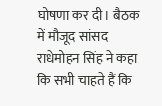घोषणा कर दी। बैठक में मौजूद सांसद राधेमोहन सिंह ने कहा कि सभी चाहते हैं कि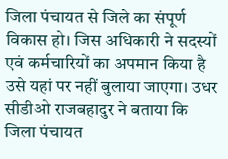जिला पंचायत से जिले का संपूर्ण विकास हो। जिस अधिकारी ने सदस्यों एवं कर्मचारियों का अपमान किया है उसे यहां पर नहीं बुलाया जाएगा। उधर सीडीओ राजबहादुर ने बताया कि जिला पंचायत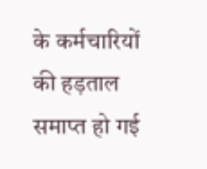के कर्मचारियों की हड़ताल समाप्त हो गई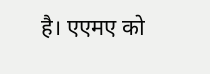है। एएमए को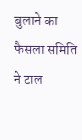बुलाने का फैसला समिति ने टाल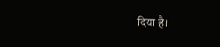दिया है।